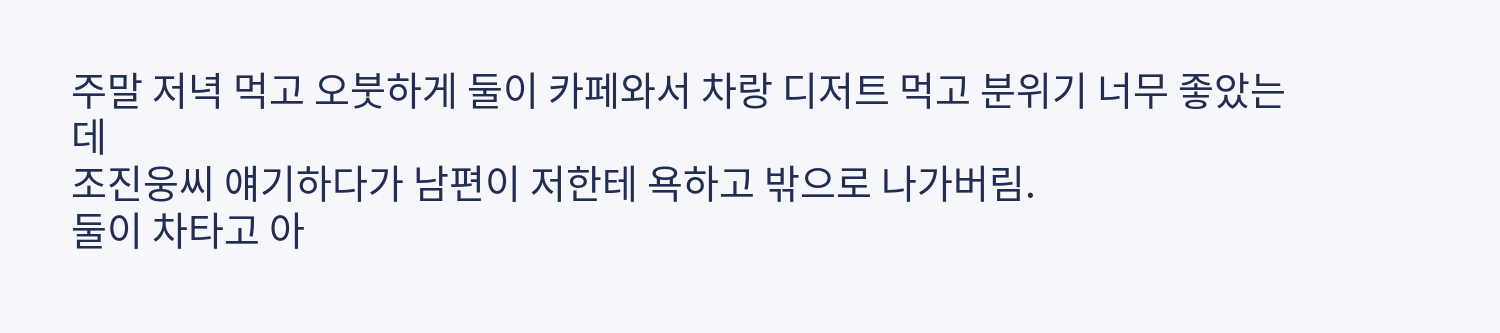주말 저녁 먹고 오붓하게 둘이 카페와서 차랑 디저트 먹고 분위기 너무 좋았는데
조진웅씨 얘기하다가 남편이 저한테 욕하고 밖으로 나가버림.
둘이 차타고 아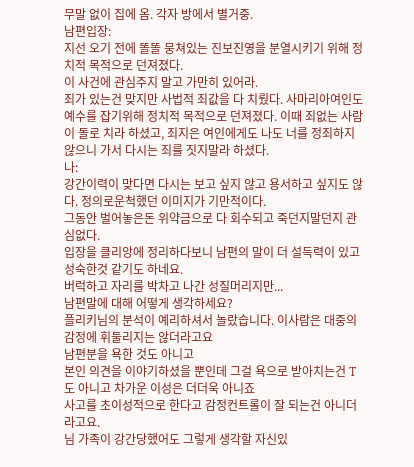무말 없이 집에 옴. 각자 방에서 별거중.
남편입장:
지선 오기 전에 똘똘 뭉쳐있는 진보진영을 분열시키기 위해 정치적 목적으로 던져졌다.
이 사건에 관심주지 말고 가만히 있어라.
죄가 있는건 맞지만 사법적 죄값을 다 치뤘다. 사마리아여인도 예수를 잡기위해 정치적 목적으로 던져졌다. 이때 죄없는 사람이 돌로 치라 하셨고, 죄지은 여인에게도 나도 너를 정죄하지 않으니 가서 다시는 죄를 짓지말라 하셨다.
나:
강간이력이 맞다면 다시는 보고 싶지 않고 용서하고 싶지도 않다. 정의로운척했던 이미지가 기만적이다.
그동안 벌어놓은돈 위약금으로 다 회수되고 죽던지말던지 관심없다.
입장을 클리앙에 정리하다보니 남편의 말이 더 설득력이 있고 성숙한것 같기도 하네요.
버럭하고 자리를 박차고 나간 성질머리지만...
남편말에 대해 어떻게 생각하세요?
플리키님의 분석이 예리하셔서 놀랐습니다. 이사람은 대중의 감정에 휘둘리지는 않더라고요
남편분을 욕한 것도 아니고
본인 의견을 이야기하셨을 뿐인데 그걸 욕으로 받아치는건 T도 아니고 차가운 이성은 더더욱 아니죠
사고를 초이성적으로 한다고 감정컨트롤이 잘 되는건 아니더라고요.
님 가족이 강간당했어도 그렇게 생각할 자신있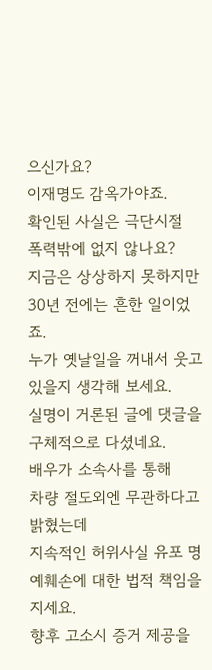으신가요?
이재명도 감옥가야죠.
확인된 사실은 극단시절 폭력밖에 없지 않나요?
지금은 상상하지 못하지만 30년 전에는 흔한 일이었죠.
누가 옛날일을 꺼내서 웃고 있을지 생각해 보세요.
실명이 거론된 글에 댓글을 구체적으로 다셨네요.
배우가 소속사를 통해
차량 절도외엔 무관하다고 밝혔는데
지속적인 허위사실 유포 명예훼손에 대한 법적 책임을
지세요.
향후 고소시 증거 제공을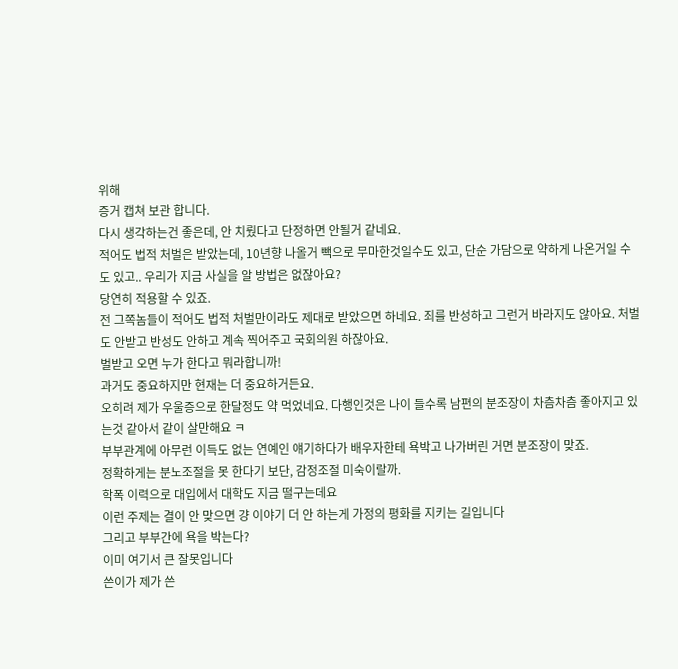위해
증거 캡쳐 보관 합니다.
다시 생각하는건 좋은데, 안 치뤘다고 단정하면 안될거 같네요.
적어도 법적 처벌은 받았는데, 10년향 나올거 빽으로 무마한것일수도 있고, 단순 가담으로 약하게 나온거일 수도 있고.. 우리가 지금 사실을 알 방법은 없잖아요?
당연히 적용할 수 있죠.
전 그쪽놈들이 적어도 법적 처벌만이라도 제대로 받았으면 하네요. 죄를 반성하고 그런거 바라지도 않아요. 처벌도 안받고 반성도 안하고 계속 찍어주고 국회의원 하잖아요.
벌받고 오면 누가 한다고 뭐라합니까!
과거도 중요하지만 현재는 더 중요하거든요.
오히려 제가 우울증으로 한달정도 약 먹었네요. 다행인것은 나이 들수록 남편의 분조장이 차츰차츰 좋아지고 있는것 같아서 같이 살만해요 ㅋ
부부관계에 아무런 이득도 없는 연예인 얘기하다가 배우자한테 욕박고 나가버린 거면 분조장이 맞죠.
정확하게는 분노조절을 못 한다기 보단, 감정조절 미숙이랄까.
학폭 이력으로 대입에서 대학도 지금 떨구는데요
이런 주제는 결이 안 맞으면 걍 이야기 더 안 하는게 가정의 평화를 지키는 길입니다
그리고 부부간에 욕을 박는다?
이미 여기서 큰 잘못입니다
쓴이가 제가 쓴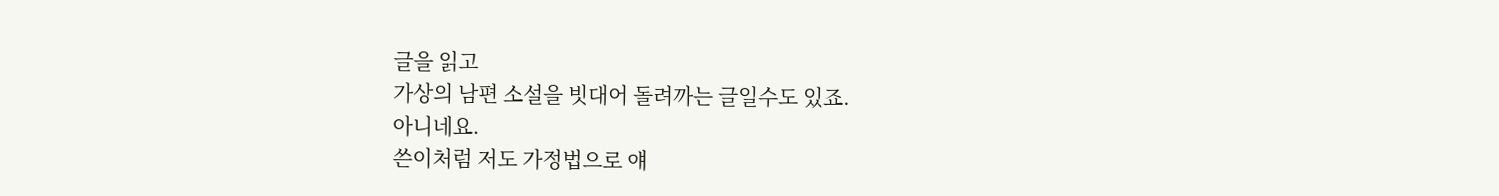글을 읽고
가상의 남편 소설을 빗대어 돌려까는 글일수도 있죠.
아니네요.
쓴이처럼 저도 가정법으로 얘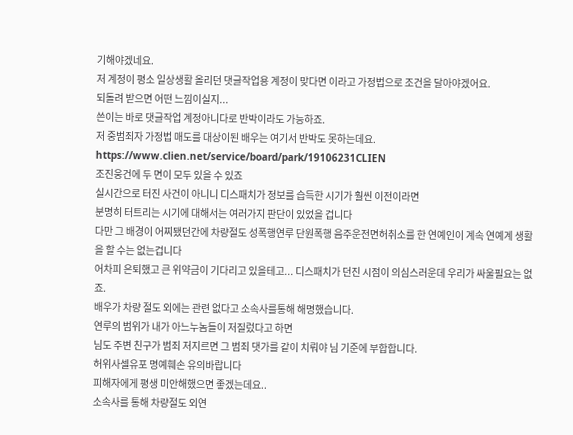기해야겠네요.
저 계정이 평소 일상생활 올리던 댓글작업용 계정이 맞다면 이라고 가정법으로 조건을 달아야겠어요.
되돌려 받으면 어떤 느낌이실지...
쓴이는 바로 댓글작업 계정아니다로 반박이라도 가능하죠.
저 중범죄자 가정법 매도를 대상이된 배우는 여기서 반박도 못하는데요.
https://www.clien.net/service/board/park/19106231CLIEN
조진웅건에 두 면이 모두 있을 수 있죠
실시간으로 터진 사건이 아니니 디스패치가 정보를 습득한 시기가 훨씬 이전이라면
분명히 터트리는 시기에 대해서는 여러가지 판단이 있었을 겁니다
다만 그 배경이 어찌됐던간에 차량절도 성폭행연루 단원폭행 음주운전면허취소를 한 연예인이 계속 연예계 생활을 할 수는 없는겁니다
어차피 은퇴했고 큰 위약금이 기다리고 있을테고... 디스패치가 던진 시점이 의심스러운데 우리가 싸울필요는 없죠.
배우가 차량 절도 외에는 관련 없다고 소속사를통해 해명했습니다.
연루의 범위가 내가 아느누놈들이 저질렀다고 하면
님도 주변 친구가 범죄 저지르면 그 범죄 댓가를 같이 치뤄야 님 기준에 부합합니다.
허위사셀유포 명예훼손 유의바랍니다
피해자에게 평생 미안해했으면 좋겠는데요..
소속사를 통해 차량절도 외연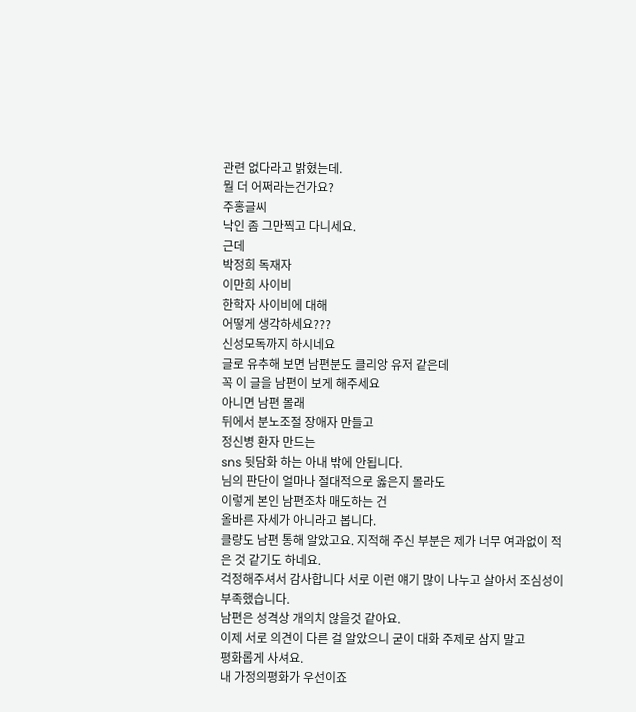관련 없다라고 밝혔는데.
뭘 더 어쩌라는건가요?
주홍글씨
낙인 좀 그만찍고 다니세요.
근데
박정희 독재자
이만희 사이비
한학자 사이비에 대해
어떻게 생각하세요???
신성모독까지 하시네요
글로 유추해 보면 남편분도 클리앙 유저 같은데
꼭 이 글을 남편이 보게 해주세요
아니면 남편 몰래
뒤에서 분노조절 장애자 만들고
정신병 환자 만드는
sns 뒷담화 하는 아내 밖에 안됩니다.
님의 판단이 얼마나 절대적으로 옳은지 몰라도
이렇게 본인 남편조차 매도하는 건
올바른 자세가 아니라고 봅니다.
클량도 남편 통해 알았고요. 지적해 주신 부분은 제가 너무 여과없이 적은 것 같기도 하네요.
걱정해주셔서 감사합니다 서로 이런 얘기 많이 나누고 살아서 조심성이 부족했습니다.
남편은 성격상 개의치 않을것 같아요.
이제 서로 의견이 다른 걸 알았으니 굳이 대화 주제로 삼지 말고
평화롭게 사셔요.
내 가정의평화가 우선이죠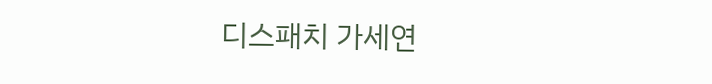디스패치 가세연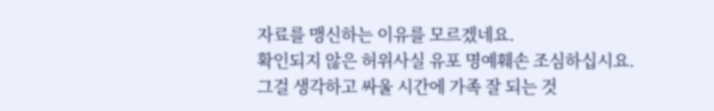자료를 맹신하는 이유를 모르겠네요.
확인되지 않은 허위사실 유포 명예훼손 조심하십시요.
그걸 생각하고 싸울 시간에 가족 잘 되는 것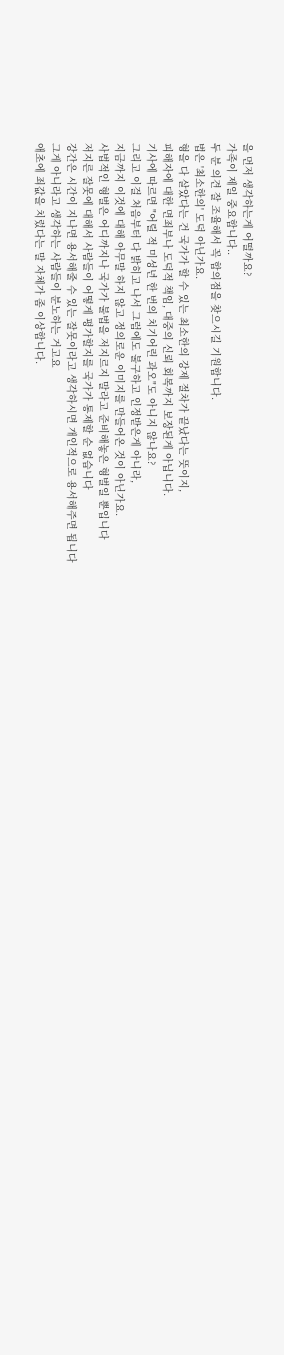을 먼저 생각하는게 어떨까요?
가족이 제일 중요합니다..
두 분 의견 잘 조율해서 꼭 합의점을 찾으시길 기원합니다.
법은 '최소한의' 도덕 아닌가요.
형을 다 살았다는 건 국가가 할 수 있는 최소한의 강제 절차가 끝났다는 뜻이지,
피해자에 대한 면죄부나 도덕적 책임, 대중의 신뢰 회복까지 보장된게 아닙니다.
기사에 따르면 "어릴 적 미성년 한 번의 치기어린 과오"도 아니지 않나요?
그리고 이걸 처음부터 다 밝히고 나서 그럼에도 불구하고 인정받은게 아니라,
지금까지 이것에 대해 아무말 하지 않고 정의로운 이미지를 만들어온 것이 아닌가요.
사법적인 형벌은 어디까지나 국가가 불법을 저지르지 말라고 준비해놓은 형벌일 뿐입니다
저지른 잘못에 대해서 사람들이 어떻게 평가할지를 국가가 통제할 순 없습니다
강간은 시간이 지나면 용서해줄 수 있는 잘못이라고 생각하시면 개인적으로 용서해주면 됩니다
그게 아니라고 생각하는 사람들이 분노하는 거고요
애초에 죄값을 치렀다는 말 자체가 좀 이상합니다.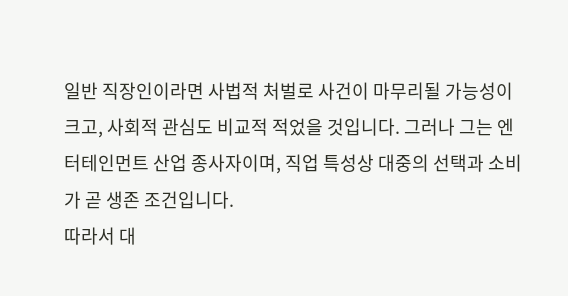일반 직장인이라면 사법적 처벌로 사건이 마무리될 가능성이 크고, 사회적 관심도 비교적 적었을 것입니다. 그러나 그는 엔터테인먼트 산업 종사자이며, 직업 특성상 대중의 선택과 소비가 곧 생존 조건입니다.
따라서 대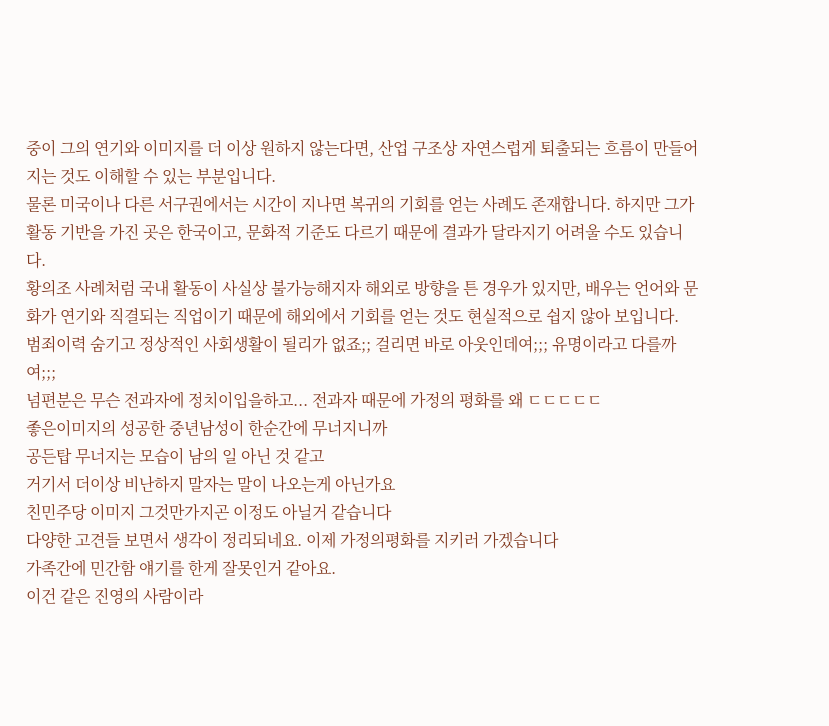중이 그의 연기와 이미지를 더 이상 원하지 않는다면, 산업 구조상 자연스럽게 퇴출되는 흐름이 만들어지는 것도 이해할 수 있는 부분입니다.
물론 미국이나 다른 서구권에서는 시간이 지나면 복귀의 기회를 얻는 사례도 존재합니다. 하지만 그가 활동 기반을 가진 곳은 한국이고, 문화적 기준도 다르기 때문에 결과가 달라지기 어려울 수도 있습니다.
황의조 사례처럼 국내 활동이 사실상 불가능해지자 해외로 방향을 튼 경우가 있지만, 배우는 언어와 문화가 연기와 직결되는 직업이기 때문에 해외에서 기회를 얻는 것도 현실적으로 쉽지 않아 보입니다.
범죄이력 숨기고 정상적인 사회생활이 될리가 없죠;; 걸리면 바로 아웃인데여;;; 유명이라고 다를까여;;;
넘편분은 무슨 전과자에 정치이입을하고... 전과자 때문에 가정의 평화를 왜 ㄷㄷㄷㄷㄷ
좋은이미지의 성공한 중년남성이 한순간에 무너지니까
공든탑 무너지는 모습이 남의 일 아닌 것 같고
거기서 더이상 비난하지 말자는 말이 나오는게 아닌가요
친민주당 이미지 그것만가지곤 이정도 아닐거 같습니다
다양한 고견들 보면서 생각이 정리되네요. 이제 가정의평화를 지키러 가겠습니다
가족간에 민간함 얘기를 한게 잘못인거 같아요.
이건 같은 진영의 사람이라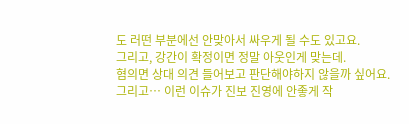도 러떤 부분에선 안맞아서 싸우게 될 수도 있고요.
그리고, 강간이 확정이면 정말 아웃인게 맞는데.
혐의면 상대 의견 들어보고 판단해야하지 않을까 싶어요.
그리고… 이런 이슈가 진보 진영에 안좋게 작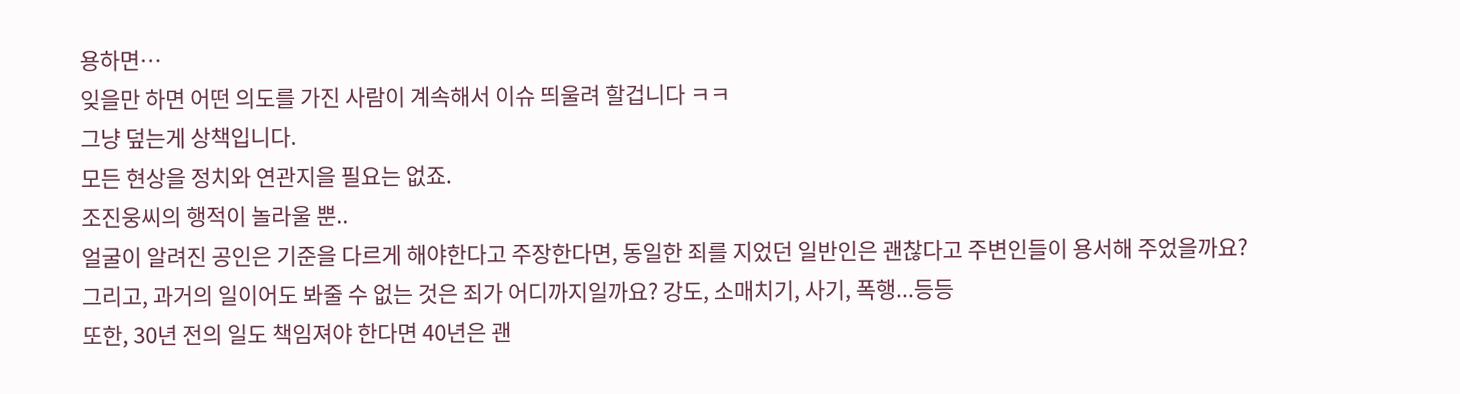용하면…
잊을만 하면 어떤 의도를 가진 사람이 계속해서 이슈 띄울려 할겁니다 ㅋㅋ
그냥 덮는게 상책입니다.
모든 현상을 정치와 연관지을 필요는 없죠.
조진웅씨의 행적이 놀라울 뿐..
얼굴이 알려진 공인은 기준을 다르게 해야한다고 주장한다면, 동일한 죄를 지었던 일반인은 괜찮다고 주변인들이 용서해 주었을까요?
그리고, 과거의 일이어도 봐줄 수 없는 것은 죄가 어디까지일까요? 강도, 소매치기, 사기, 폭행...등등
또한, 30년 전의 일도 책임져야 한다면 40년은 괜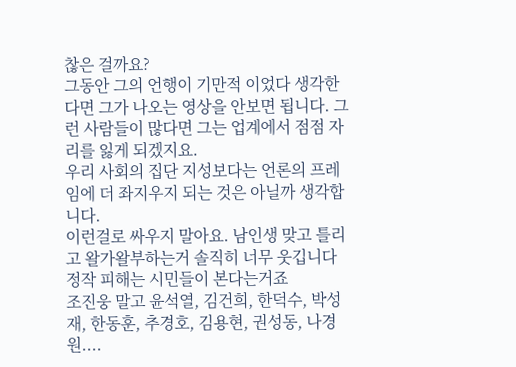찮은 걸까요?
그동안 그의 언행이 기만적 이었다 생각한다면 그가 나오는 영상을 안보면 됩니다. 그런 사람들이 많다면 그는 업계에서 점점 자리를 잃게 되겠지요.
우리 사회의 집단 지성보다는 언론의 프레임에 더 좌지우지 되는 것은 아닐까 생각합니다.
이런걸로 싸우지 말아요. 남인생 맞고 틀리고 왈가왈부하는거 솔직히 너무 웃깁니다
정작 피해는 시민들이 본다는거죠
조진웅 말고 윤석열, 김건희, 한덕수, 박성재, 한동훈, 추경호, 김용현, 권성동, 나경원....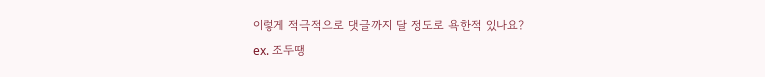이렇게 적극적으로 댓글까지 달 정도로 욕한적 있나요?
ex. 조두땡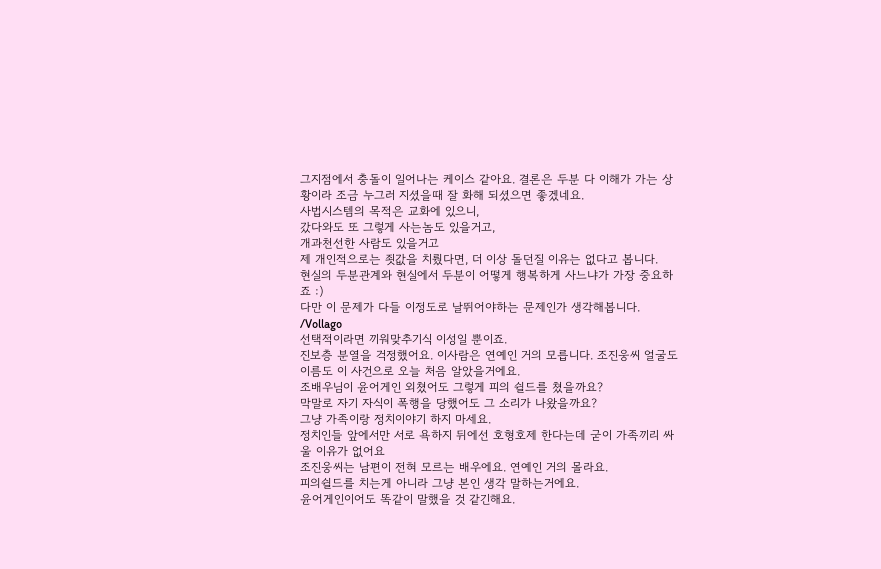그지점에서 충돌이 일어나는 케이스 같아요. 결론은 두분 다 이해가 가는 상황이라 조금 누그러 지셨을때 잘 화해 되셨으면 좋겠네요.
사법시스템의 목적은 교화에 있으니,
갔다와도 또 그렇게 사는놈도 있을거고,
개과천선한 사람도 있을거고
제 개인적으로는 죗값을 치뤘다면, 더 이상 돌던질 이유는 없다고 봅니다.
현실의 두분관계와 현실에서 두분이 어떻게 행복하게 사느냐가 가장 중요하죠 :)
다만 이 문제가 다들 이정도로 날뛰어야하는 문제인가 생각해봅니다.
/Vollago
선택적이라면 끼워맞추기식 이성일 뿐이죠.
진보층 분열을 걱정했어요. 이사람은 연예인 거의 모릅니다. 조진웅씨 얼굴도 이름도 이 사건으로 오늘 처음 알았을거에요.
조배우님이 윤어게인 외쳤어도 그렇게 피의 쉴드를 쳤을까요?
막말로 자기 자식이 폭행을 당했어도 그 소리가 나왔을까요?
그냥 가족이랑 정치이야기 하지 마세요.
정치인들 앞에서만 서로 욕하지 뒤에선 호형호제 한다는데 굳이 가족끼리 싸울 이유가 없어요
조진웅씨는 남편이 전혀 모르는 배우에요. 연예인 거의 몰라요.
피의쉴드를 치는게 아니라 그냥 본인 생각 말하는거에요.
윤어게인이어도 똑같이 말했을 것 같긴해요.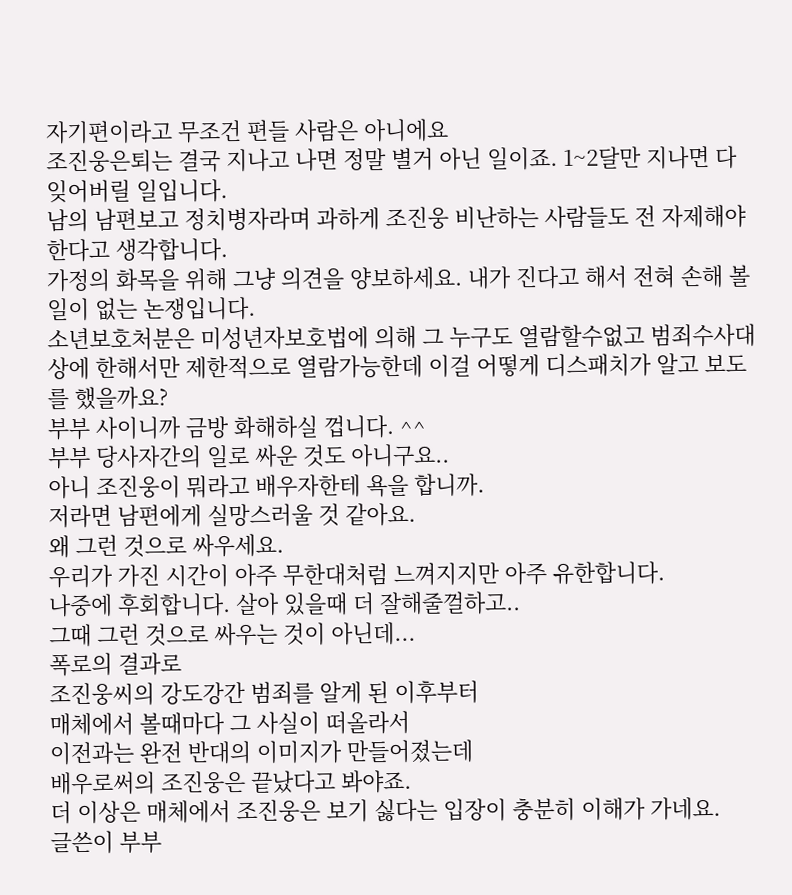자기편이라고 무조건 편들 사람은 아니에요
조진웅은퇴는 결국 지나고 나면 정말 별거 아닌 일이죠. 1~2달만 지나면 다 잊어버릴 일입니다.
남의 남편보고 정치병자라며 과하게 조진웅 비난하는 사람들도 전 자제해야 한다고 생각합니다.
가정의 화목을 위해 그냥 의견을 양보하세요. 내가 진다고 해서 전혀 손해 볼 일이 없는 논쟁입니다.
소년보호처분은 미성년자보호법에 의해 그 누구도 열람할수없고 범죄수사대상에 한해서만 제한적으로 열람가능한데 이걸 어떻게 디스패치가 알고 보도를 했을까요?
부부 사이니까 금방 화해하실 껍니다. ^^
부부 당사자간의 일로 싸운 것도 아니구요..
아니 조진웅이 뭐라고 배우자한테 욕을 합니까.
저라면 남편에게 실망스러울 것 같아요.
왜 그런 것으로 싸우세요.
우리가 가진 시간이 아주 무한대처럼 느껴지지만 아주 유한합니다.
나중에 후회합니다. 살아 있을때 더 잘해줄껄하고..
그때 그런 것으로 싸우는 것이 아닌데...
폭로의 결과로
조진웅씨의 강도강간 범죄를 알게 된 이후부터
매체에서 볼때마다 그 사실이 떠올라서
이전과는 완전 반대의 이미지가 만들어졌는데
배우로써의 조진웅은 끝났다고 봐야죠.
더 이상은 매체에서 조진웅은 보기 싫다는 입장이 충분히 이해가 가네요.
글쓴이 부부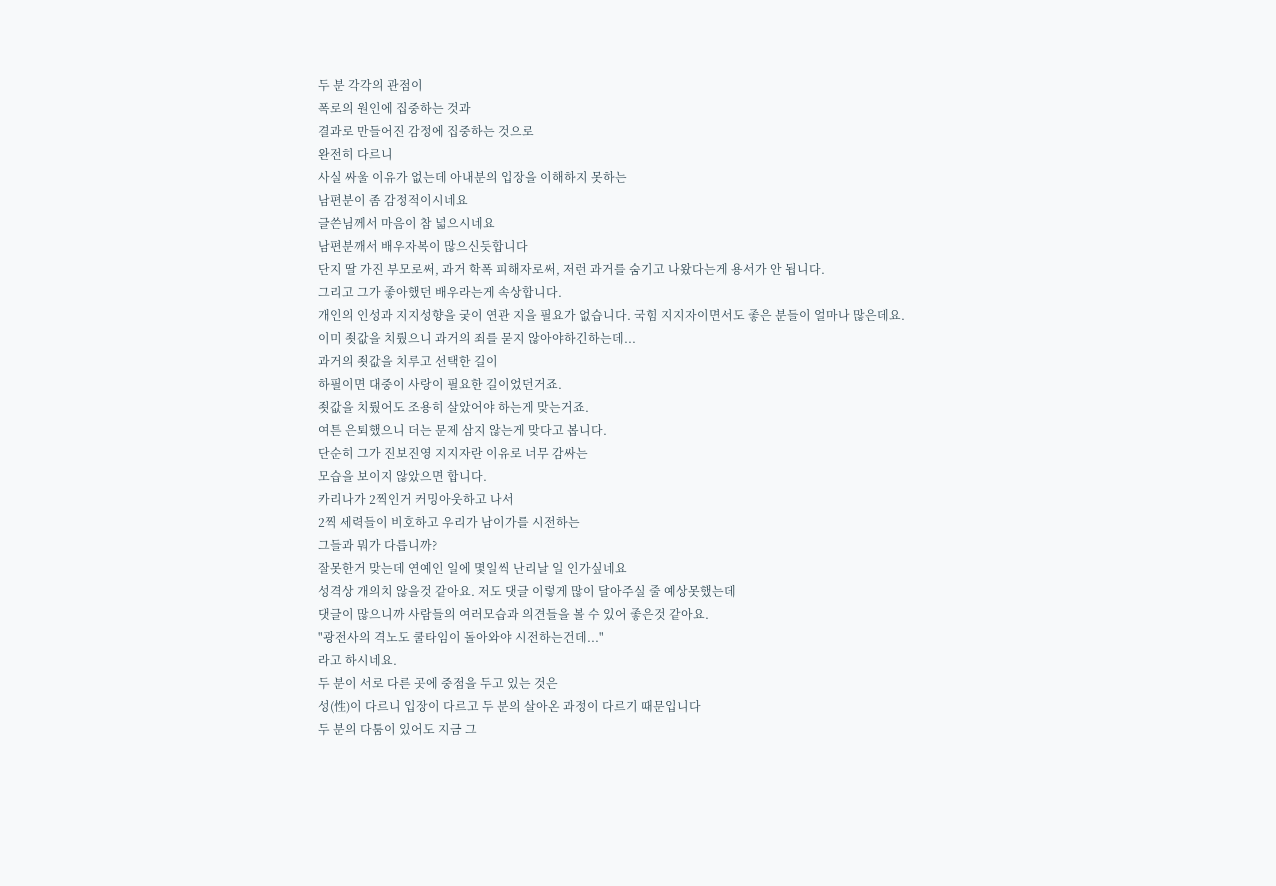두 분 각각의 관점이
폭로의 원인에 집중하는 것과
결과로 만들어진 감정에 집중하는 것으로
완전히 다르니
사실 싸울 이유가 없는데 아내분의 입장을 이해하지 못하는
남편분이 좀 감정적이시네요
글쓴님께서 마음이 참 넓으시네요
남편분깨서 배우자복이 많으신듯합니다
단지 딸 가진 부모로써, 과거 학폭 피해자로써, 저런 과거를 숨기고 나왔다는게 용서가 안 됩니다.
그리고 그가 좋아했던 배우라는게 속상합니다.
개인의 인성과 지지성향을 궂이 연관 지을 필요가 없습니다. 국힘 지지자이면서도 좋은 분들이 얼마나 많은데요.
이미 죗값을 치뤘으니 과거의 죄를 묻지 않아야하긴하는데...
과거의 죗값을 치루고 선택한 길이
하필이면 대중이 사랑이 필요한 길이었던거죠.
죗값을 치뤘어도 조용히 살았어야 하는게 맞는거죠.
여튼 은퇴했으니 더는 문제 삼지 않는게 맞다고 봅니다.
단순히 그가 진보진영 지지자란 이유로 너무 감싸는
모습을 보이지 않았으면 합니다.
카리나가 2찍인거 커밍아웃하고 나서
2찍 세력들이 비호하고 우리가 남이가를 시전하는
그들과 뭐가 다릅니까?
잘못한거 맞는데 연예인 일에 몇일씩 난리날 일 인가싶네요
성격상 개의치 않을것 같아요. 저도 댓글 이렇게 많이 달아주실 줄 예상못했는데
댓글이 많으니까 사람들의 여러모습과 의견들을 볼 수 있어 좋은것 같아요.
"광전사의 격노도 쿨타임이 돌아와야 시전하는건데..."
라고 하시네요.
두 분이 서로 다른 곳에 중점을 두고 있는 것은
성(性)이 다르니 입장이 다르고 두 분의 살아온 과정이 다르기 때문입니다
두 분의 다툼이 있어도 지금 그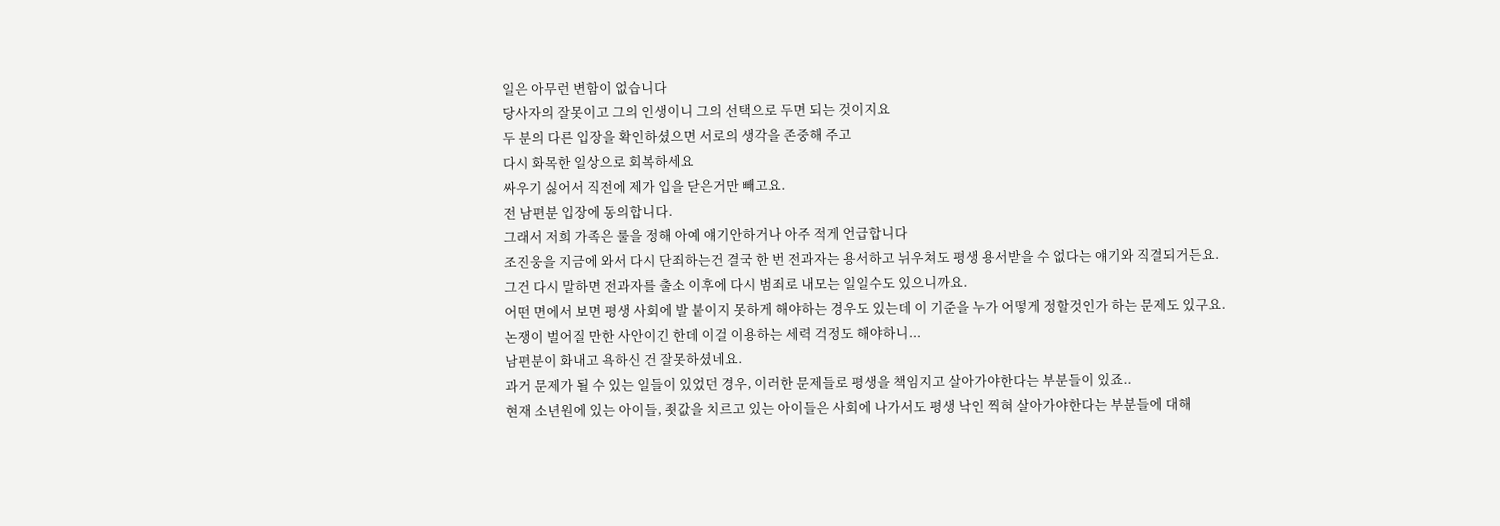일은 아무런 변함이 없습니다
당사자의 잘못이고 그의 인생이니 그의 선택으로 두면 되는 것이지요
두 분의 다른 입장을 확인하셨으면 서로의 생각을 존중해 주고
다시 화목한 일상으로 회복하세요
싸우기 싫어서 직전에 제가 입을 닫은거만 빼고요.
전 남편분 입장에 동의합니다.
그래서 저희 가족은 룰을 정해 아예 얘기안하거나 아주 적게 언급합니다
조진웅을 지금에 와서 다시 단죄하는건 결국 한 번 전과자는 용서하고 뉘우쳐도 평생 용서받을 수 없다는 얘기와 직결되거든요.
그건 다시 말하면 전과자를 출소 이후에 다시 범죄로 내모는 일일수도 있으니까요.
어떤 면에서 보면 평생 사회에 발 붙이지 못하게 해야하는 경우도 있는데 이 기준을 누가 어떻게 정할것인가 하는 문제도 있구요.
논쟁이 벌어질 만한 사안이긴 한데 이걸 이용하는 세력 걱정도 해야하니...
남편분이 화내고 욕하신 건 잘못하셨네요.
과거 문제가 될 수 있는 일들이 있었던 경우, 이러한 문제들로 평생을 책임지고 살아가야한다는 부분들이 있죠..
현재 소년원에 있는 아이들, 죗값을 치르고 있는 아이들은 사회에 나가서도 평생 낙인 찍혀 살아가야한다는 부분들에 대해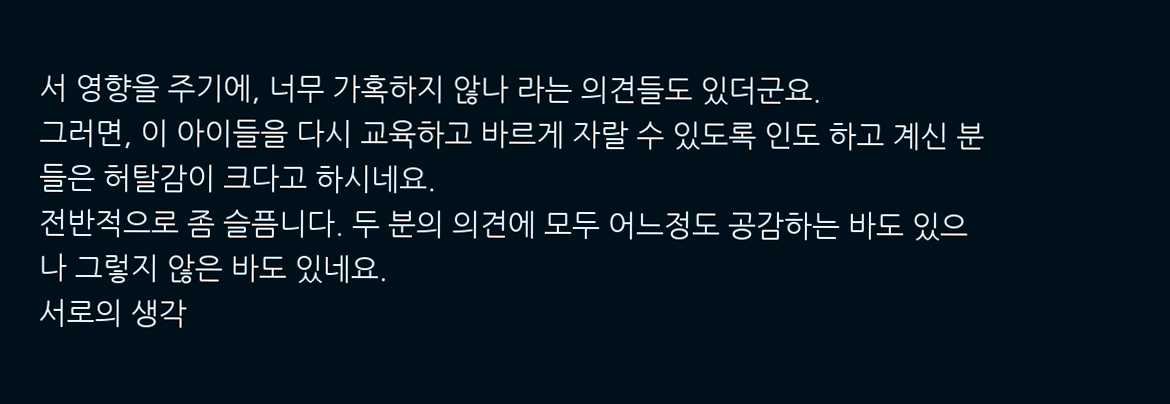서 영향을 주기에, 너무 가혹하지 않나 라는 의견들도 있더군요.
그러면, 이 아이들을 다시 교육하고 바르게 자랄 수 있도록 인도 하고 계신 분들은 허탈감이 크다고 하시네요.
전반적으로 좀 슬픔니다. 두 분의 의견에 모두 어느정도 공감하는 바도 있으나 그렇지 않은 바도 있네요.
서로의 생각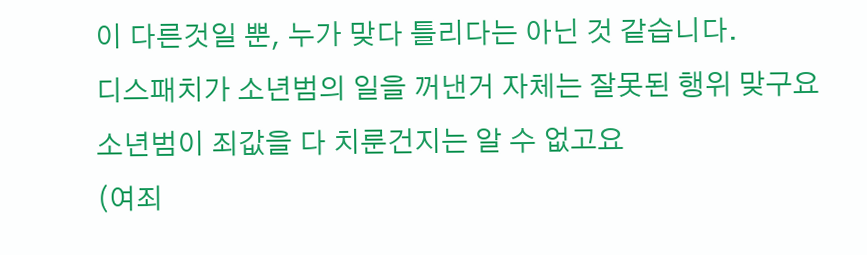이 다른것일 뿐, 누가 맞다 틀리다는 아닌 것 같습니다.
디스패치가 소년범의 일을 꺼낸거 자체는 잘못된 행위 맞구요
소년범이 죄값을 다 치룬건지는 알 수 없고요
(여죄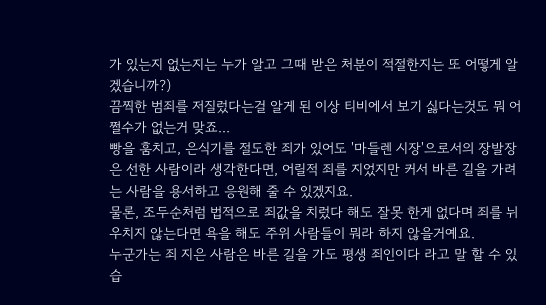가 있는지 없는지는 누가 알고 그때 받은 처분이 적절한지는 또 어떻게 알겠습니까?)
끔찍한 범죄를 저질렀다는걸 알게 된 이상 티비에서 보기 싫다는것도 뭐 어쩔수가 없는거 맞죠...
빵을 훔치고, 은식기를 절도한 죄가 있어도 '마들렌 시장'으로서의 장발장은 선한 사람이라 생각한다면, 어릴적 죄를 지었지만 커서 바른 길을 가려는 사람을 용서하고 응원해 줄 수 있겠지요.
물론, 조두순처럼 법적으로 죄값을 치렀다 해도 잘못 한게 없다며 죄를 뉘우치지 않는다면 욕을 해도 주위 사람들이 뭐라 하지 않을거예요.
누군가는 죄 지은 사람은 바른 길을 가도 평생 죄인이다 라고 말 할 수 있습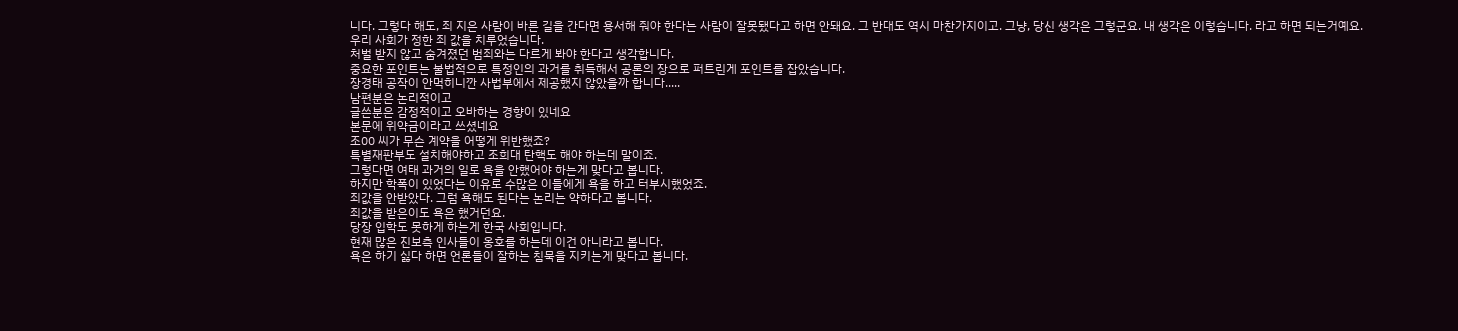니다. 그렇다 해도, 죄 지은 사람이 바른 길을 간다면 용서해 줘야 한다는 사람이 잘못됐다고 하면 안돼요. 그 반대도 역시 마찬가지이고. 그냥, 당신 생각은 그렇군요. 내 생각은 이렇습니다. 라고 하면 되는거예요.
우리 사회가 정한 죄 값을 치루었습니다.
처벌 받지 않고 숨겨졌던 범죄와는 다르게 봐야 한다고 생각합니다.
중요한 포인트는 불법적으로 특정인의 과거를 취득해서 공론의 장으로 퍼트린게 포인트를 잡았습니다.
장경태 공작이 안먹히니깐 사법부에서 제공했지 않았을까 합니다.....
남편분은 논리적이고
글쓴분은 감정적이고 오바하는 경향이 있네요
본문에 위약금이라고 쓰셨네요
조00 씨가 무슨 계약을 어떻게 위반했죠?
특별재판부도 설치해야하고 조희대 탄핵도 해야 하는데 말이죠.
그렇다면 여태 과거의 일로 욕을 안했어야 하는게 맞다고 봅니다.
하지만 학폭이 있었다는 이유로 수많은 이들에게 욕을 하고 터부시했었죠.
죄값을 안받았다. 그럼 욕해도 된다는 논리는 약하다고 봅니다.
죄값을 받은이도 욕은 했거던요.
당장 입학도 못하게 하는게 한국 사회입니다.
현재 많은 진보측 인사들이 옹호를 하는데 이건 아니라고 봅니다.
욕은 하기 싫다 하면 언론들이 잘하는 침묵을 지키는게 맞다고 봅니다.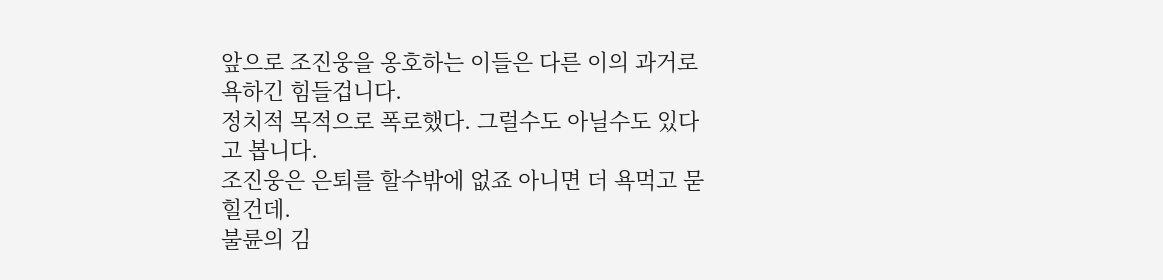앞으로 조진웅을 옹호하는 이들은 다른 이의 과거로 욕하긴 힘들겁니다.
정치적 목적으로 폭로했다. 그럴수도 아닐수도 있다고 봅니다.
조진웅은 은퇴를 할수밖에 없죠 아니면 더 욕먹고 묻힐건데.
불륜의 김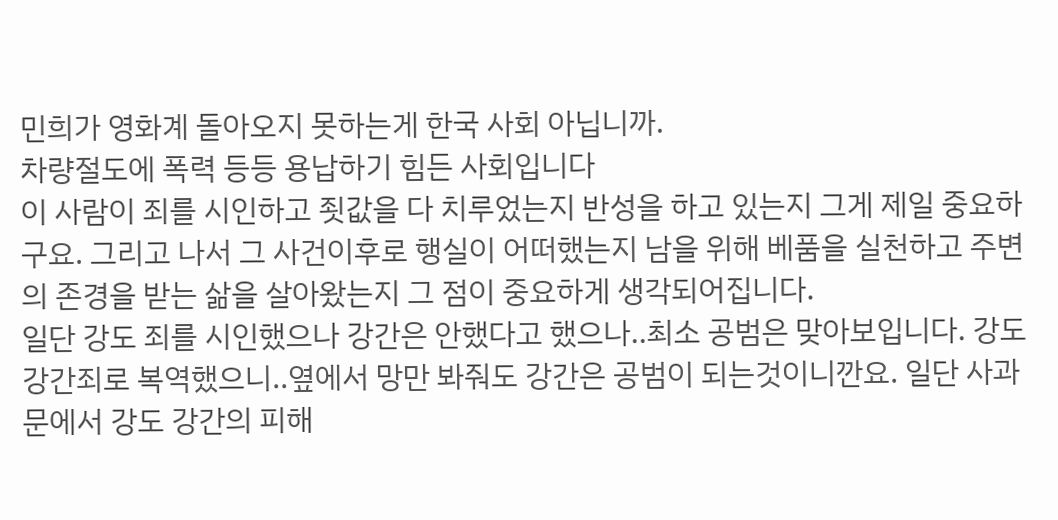민희가 영화계 돌아오지 못하는게 한국 사회 아닙니까.
차량절도에 폭력 등등 용납하기 힘든 사회입니다
이 사람이 죄를 시인하고 죗값을 다 치루었는지 반성을 하고 있는지 그게 제일 중요하구요. 그리고 나서 그 사건이후로 행실이 어떠했는지 남을 위해 베품을 실천하고 주변의 존경을 받는 삶을 살아왔는지 그 점이 중요하게 생각되어집니다.
일단 강도 죄를 시인했으나 강간은 안했다고 했으나..최소 공범은 맞아보입니다. 강도강간죄로 복역했으니..옆에서 망만 봐줘도 강간은 공범이 되는것이니깐요. 일단 사과문에서 강도 강간의 피해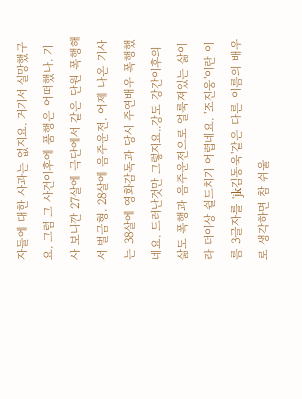자들에 대한 사과는 없지요. 거기서 실망했구요. 그럼 그 사건이후에 품행은 어떠했나. 기사 보니깐 27살에 극단에서 같은 단원 폭행해서 벌금형. 28살에 음주운전. 어제 나온 기사는 38살에 영화감독과 당시 주연배우 폭행했네요. 드러난것만 그렇지요..강도 강간이후의 삶도 폭행과 음주운전으로 얼룩져있는 삶이라 더이상 쉴드치기 어렵네요. '조진웅'이란 이름 3글자를 'jk김동욱'같은 다른 이름의 배우로 생각하면 참 쉬울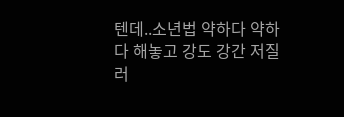텐데..소년법 약하다 약하다 해놓고 강도 강간 저질러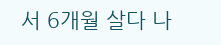서 6개월 살다 나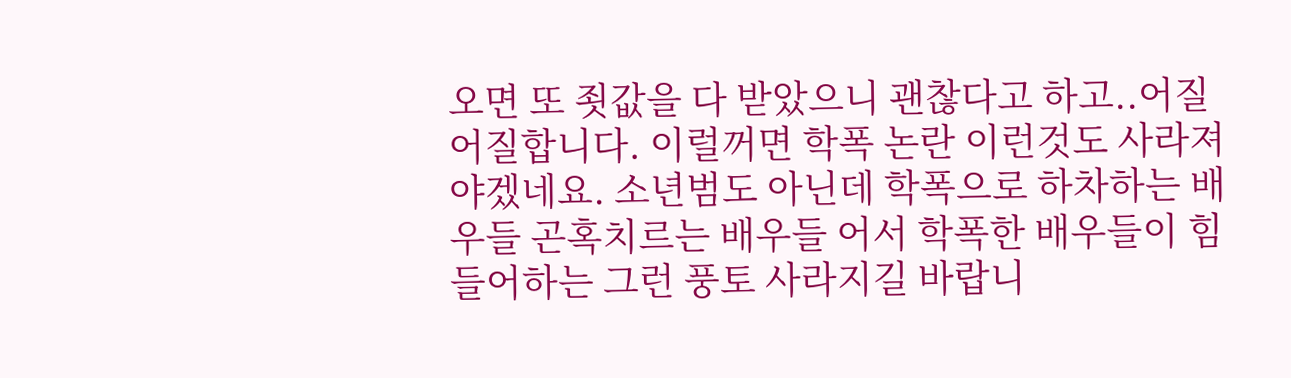오면 또 죗값을 다 받았으니 괜찮다고 하고..어질어질합니다. 이럴꺼면 학폭 논란 이런것도 사라져야겠네요. 소년범도 아닌데 학폭으로 하차하는 배우들 곤혹치르는 배우들 어서 학폭한 배우들이 힘들어하는 그런 풍토 사라지길 바랍니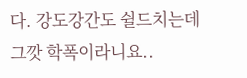다. 강도강간도 쉴드치는데 그깟 학폭이라니요..